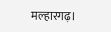मल्हारगढ़।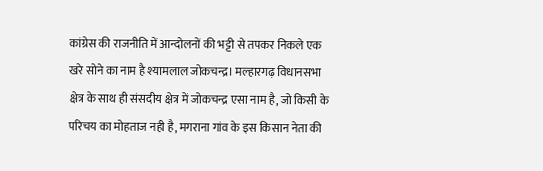कांग्रेस की राजनीति में आन्दोलनों की भट्टी से तपकर निकले एक खरे सोने का नाम है श्यामलाल जोकचन्द्र। मल्हारगढ़ विधानसभा क्षेत्र के साथ ही संसदीय क्षेत्र में जोकचन्द्र एसा नाम है, जो किसी के परिचय का मोहताज नही है, मगराना गांव के इस किसान नेता की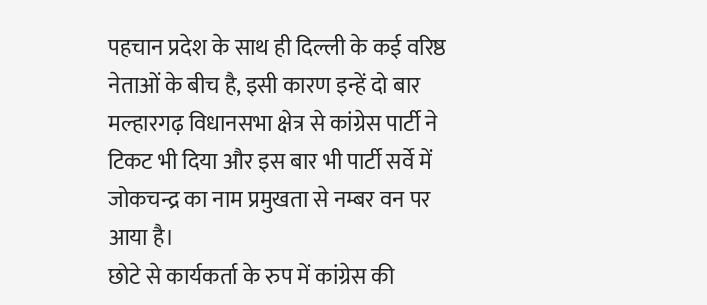पहचान प्रदेश के साथ ही दिल्ली के कई वरिष्ठ नेताओं के बीच है, इसी कारण इन्हें दो बार मल्हारगढ़ विधानसभा क्षेत्र से कांग्रेस पार्टी ने टिकट भी दिया और इस बार भी पार्टी सर्वे में जोकचन्द्र का नाम प्रमुखता से नम्बर वन पर आया है।
छोटे से कार्यकर्ता के रुप में कांग्रेस की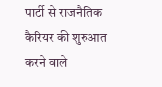पार्टी से राजनैतिक कैरियर की शुरुआत करने वाले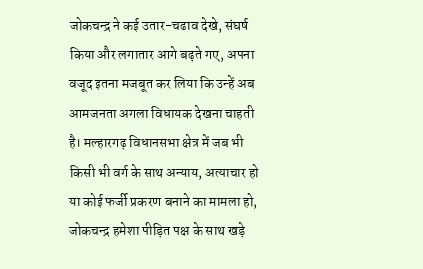जोकचन्द्र ने कई उतार-चढाव देखे, संघर्ष किया और लगातार आगे बढ़ते गए, अपना वजूद इतना मजबूत कर लिया कि उन्हें अब आमजनता अगला विधायक देखना चाहती है। मल्हारगढ़ विधानसभा क्षेत्र में जब भी किसी भी वर्ग के साथ अन्याय, अत्याचार हो या कोई फर्जी प्रकरण बनाने का मामला हो, जोकचन्द्र हमेशा पीड़ित पक्ष के साथ खड़े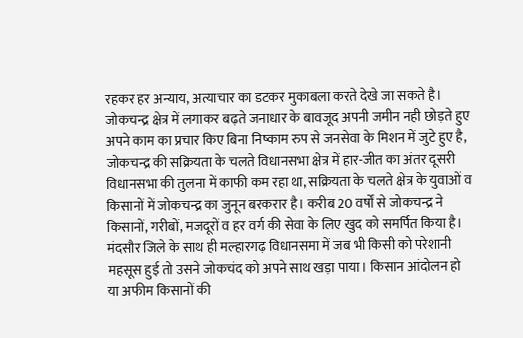रहकर हर अन्याय, अत्याचार का डटकर मुकाबला करते देखे जा सकते है। जोकचन्द्र क्षेत्र में लगाकर बढ़ते जनाधार के बावजूद अपनी जमीन नही छोड़ते हुए अपने काम का प्रचार किए बिना निष्काम रुप से जनसेवा के मिशन में जुटे हुए है, जोकचन्द्र की सक्रियता के चलते विधानसभा क्षेत्र में हार-जीत का अंतर दूसरी विधानसभा की तुलना में काफी कम रहा था, सक्रियता के चलते क्षेत्र के युवाओं व किसानों में जोकचन्द्र का जुनून बरकरार है। करीब 20 वर्षों से जोकचन्द्र ने किसानों, गरीबों, मजदूरों व हर वर्ग की सेवा के लिए खुद को समर्पित किया है।
मंदसौर जिले के साथ ही मल्हारगढ़ विधानसमा में जब भी किसी को परेशानी महसूस हुई तो उसने जोकचंद को अपने साथ खड़ा पाया। किसान आंदोलन हो या अफीम किसानों की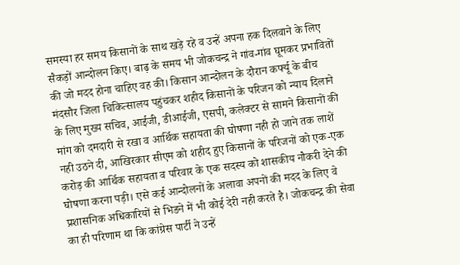समस्या हर समय किसानों के साथ खड़े रहे व उन्हें अपना हक दिलवाने के लिए सैकड़ों आन्दोलन किए। बाढ़ के समय भी जोकचन्द्र ने गांव-गांव घूमकर प्रभावितों की जो मदद होना चाहिए वह की। किसान आन्दोलन के दौरान कर्फ्यू के बीच मंदसौर जिला चिकित्सालय पहुंचकर शहीद किसानों के परिजन को न्याय दिलाने के लिए मुख्य सचिव, आईजी, डीआईजी, एसपी, कलेक्टर से सामने किसानों की मांग को दमदारी से रखा व आर्थिक सहायता की घोषणा नही हो जाने तक लाशें नही उठने दी, आखिरकार सीएम को शहीद हुए किसानों के परिजनों को एक-एक करोड़ की आर्थिक सहायता व परिवार के एक सदस्य को शासकीय नौकरी देने की घोषणा करना पड़ी। एसे कई आन्दोलनों के अलावा अपनों की मदद के लिए वे प्रशासनिक अधिकारियों से भिडने में भी कोई देरी नही करते है। जोकचन्द्र की सेवा का ही परिणाम था कि कांग्रेस पार्टी ने उन्हें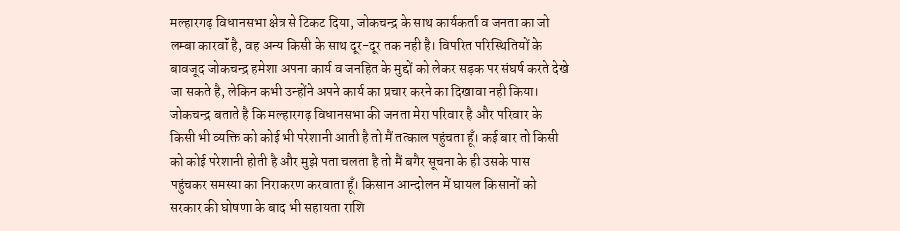मल्हारगढ़ विधानसभा क्षेत्र से टिकट दिया, जोकचन्द्र के साथ कार्यकर्ता व जनता का जो लम्बा कारवॉं है, वह अन्य किसी के साथ दूर-दूर तक नही है। विपरित परिस्थितियों के बावजूद जोकचन्द्र हमेशा अपना कार्य व जनहित के मुद्दों को लेकर सड़क पर संघर्ष करते देखे जा सकते है, लेकिन कभी उन्होंने अपने कार्य का प्रचार करने का दिखावा नही किया।
जोकचन्द्र बताते है कि मल्हारगढ़ विधानसभा की जनता मेरा परिवार है और परिवार के किसी भी व्यक्ति को कोई भी परेशानी आती है तो मैं तत्काल पहुंचता हूँ। कई बार तो किसी को कोई परेशानी होती है और मुझे पता चलता है तो मैं बगैर सूचना के ही उसके पास पहुंचकर समस्या का निराकरण करवाता हूँ। किसान आन्दोलन में घायल किसानों को सरकार की घोषणा के बाद भी सहायता राशि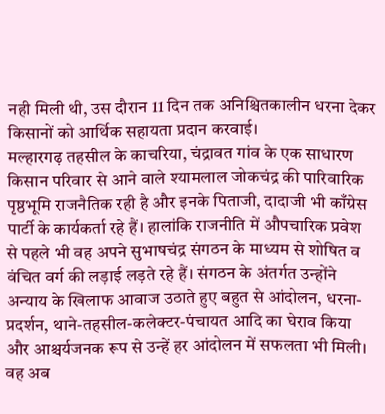नही मिली थी, उस दौरान 11 दिन तक अनिश्चितकालीन धरना देकर किसानों को आर्थिक सहायता प्रदान करवाई।
मल्हारगढ़ तहसील के काचरिया, चंद्रावत गांव के एक साधारण किसान परिवार से आने वाले श्यामलाल जोकचंद्र की पारिवारिक पृष्ठभूमि राजनैतिक रही है और इनके पिताजी, दादाजी भी काँग्रेस पार्टी के कार्यकर्ता रहे हैं। हालांकि राजनीति में औपचारिक प्रवेश से पहले भी वह अपने सुभाषचंद्र संगठन के माध्यम से शोषित व वंचित वर्ग की लड़ाई लड़ते रहे हैं। संगठन के अंतर्गत उन्होंने अन्याय के खिलाफ आवाज उठाते हुए बहुत से आंदोलन, धरना-प्रदर्शन, थाने-तहसील-कलेक्टर-पंचायत आदि का घेराव किया और आश्चर्यजनक रूप से उन्हें हर आंदोलन में सफलता भी मिली। वह अब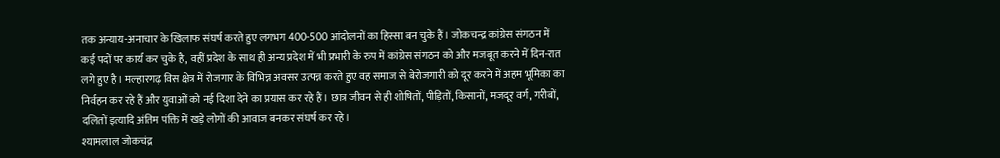तक अन्याय-अनाचार के खिलाफ संघर्ष करते हुए लगभग 400-500 आंदोलनों का हिस्सा बन चुके हैं। जोकचन्द्र कांग्रेस संगठन में कई पदों पर कार्य कर चुके है, वहीं प्रदेश के साथ ही अन्य प्रदेश में भी प्रभारी के रुप में कांग्रेस संगठन को और मजबूत करने में दिन-रात लगे हुए है। मल्हारगढ़ विस क्षेत्र में रोजगार के विभिन्न अवसर उत्पन्न करते हुए वह समाज से बेरोजगारी को दूर करने में अहम भूमिका का निर्वहन कर रहे हैं और युवाओं को नई दिशा देने का प्रयास कर रहे हैं। छात्र जीवन से ही शोषितों, पीड़ितों, किसानों, मजदूर वर्ग, गरीबों, दलितों इत्यादि अंतिम पंक्ति में खड़े लोगों की आवाज बनकर संघर्ष कर रहे।
श्यामलाल जोकचंद्र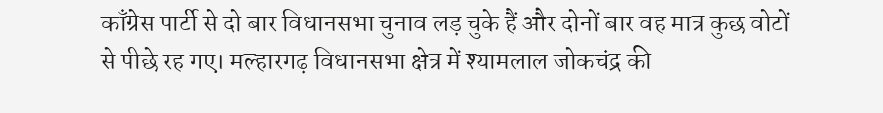काँग्रेस पार्टी से दो बार विधानसभा चुनाव लड़ चुके हैं और दोनों बार वह मात्र कुछ वोटों से पीछे रह गए। मल्हारगढ़ विधानसभा क्षेत्र में श्यामलाल जोकचंद्र की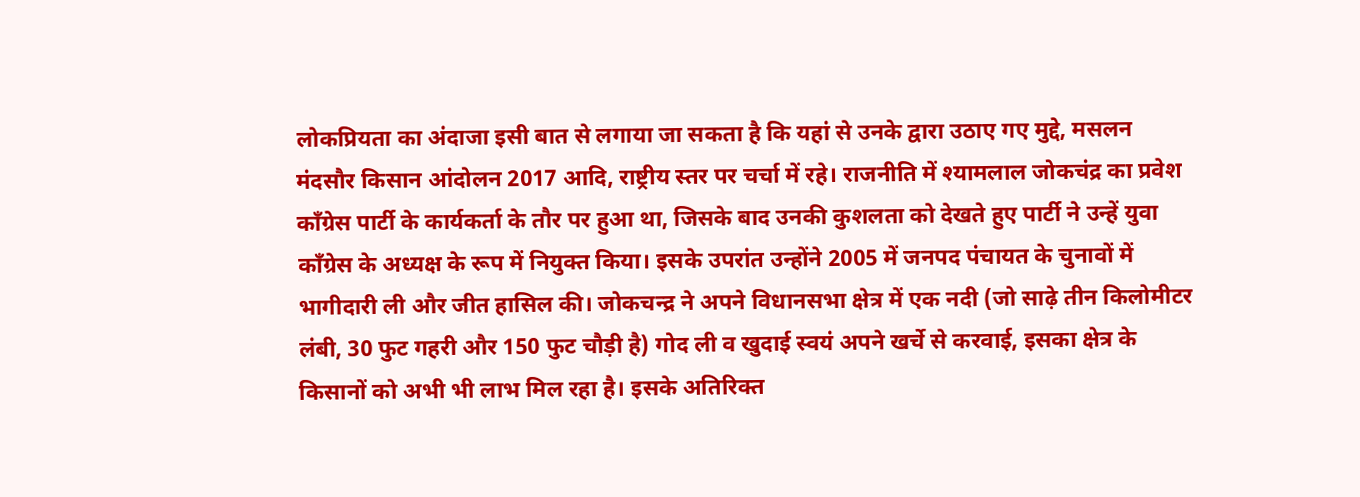लोकप्रियता का अंदाजा इसी बात से लगाया जा सकता है कि यहां से उनके द्वारा उठाए गए मुद्दे, मसलन मंदसौर किसान आंदोलन 2017 आदि, राष्ट्रीय स्तर पर चर्चा में रहे। राजनीति में श्यामलाल जोकचंद्र का प्रवेश काँग्रेस पार्टी के कार्यकर्ता के तौर पर हुआ था, जिसके बाद उनकी कुशलता को देखते हुए पार्टी ने उन्हें युवा काँग्रेस के अध्यक्ष के रूप में नियुक्त किया। इसके उपरांत उन्होंने 2005 में जनपद पंचायत के चुनावों में भागीदारी ली और जीत हासिल की। जोकचन्द्र ने अपने विधानसभा क्षेत्र में एक नदी (जो साढ़े तीन किलोमीटर लंबी, 30 फुट गहरी और 150 फुट चौड़ी है) गोद ली व खुदाई स्वयं अपने खर्चे से करवाई, इसका क्षेत्र के किसानों को अभी भी लाभ मिल रहा है। इसके अतिरिक्त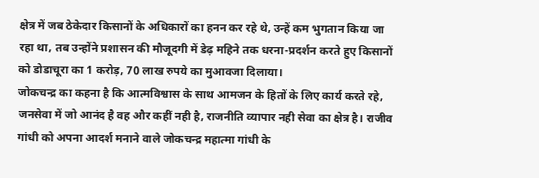क्षेत्र में जब ठेकेदार किसानों के अधिकारों का हनन कर रहे थे, उन्हें कम भुगतान किया जा रहा था, तब उन्होंने प्रशासन की मौजूदगी में डेढ़ महिने तक धरना-प्रदर्शन करते हुए किसानों को डोडाचूरा का 1 करोड़, 70 लाख रुपये का मुआवजा दिलाया।
जोकचन्द्र का कहना है कि आत्मविश्वास के साथ आमजन के हितों के लिए कार्य करते रहे, जनसेवा में जो आनंद है वह और कहीं नही है, राजनीति व्यापार नही सेवा का क्षेत्र है। राजीव गांधी को अपना आदर्श मनाने वाले जोकचन्द्र महात्मा गांधी के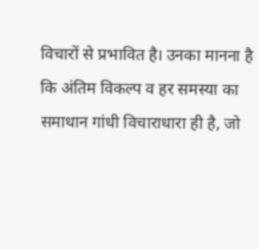विचारों से प्रभावित है। उनका मानना है कि अंतिम विकल्प व हर समस्या का समाधान गांधी विचाराधारा ही है, जो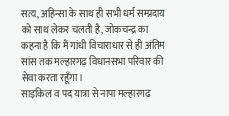सत्य, अहिन्सा के साथ ही सभी धर्म सम्प्रदाय को साथ लेकर चलती है, जोकचन्द्र का कहना है कि मैं गांधी विचाराधार से ही अंतिम सांस तक मल्हारगढ़ विधानसभा परिवार की सेवा करता रहूँगा।
साइकिल व पद यात्रा से नापा मल्हारगढ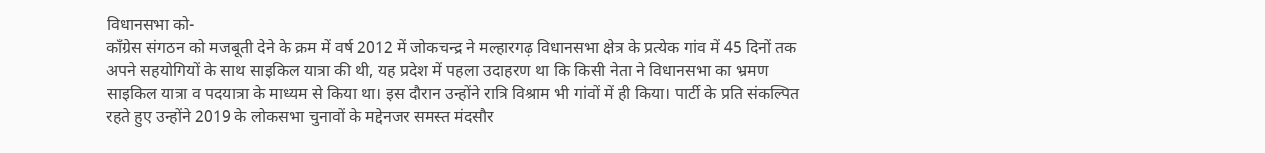विधानसभा को-
काँग्रेस संगठन को मजबूती देने के क्रम में वर्ष 2012 में जोकचन्द्र ने मल्हारगढ़ विधानसभा क्षेत्र के प्रत्येक गांव में 45 दिनों तक अपने सहयोगियों के साथ साइकिल यात्रा की थी, यह प्रदेश में पहला उदाहरण था कि किसी नेता ने विधानसभा का भ्रमण साइकिल यात्रा व पदयात्रा के माध्यम से किया था। इस दौरान उन्होंने रात्रि विश्राम भी गांवों में ही किया। पार्टी के प्रति संकल्पित रहते हुए उन्होंने 2019 के लोकसभा चुनावों के मद्देनजर समस्त मंदसौर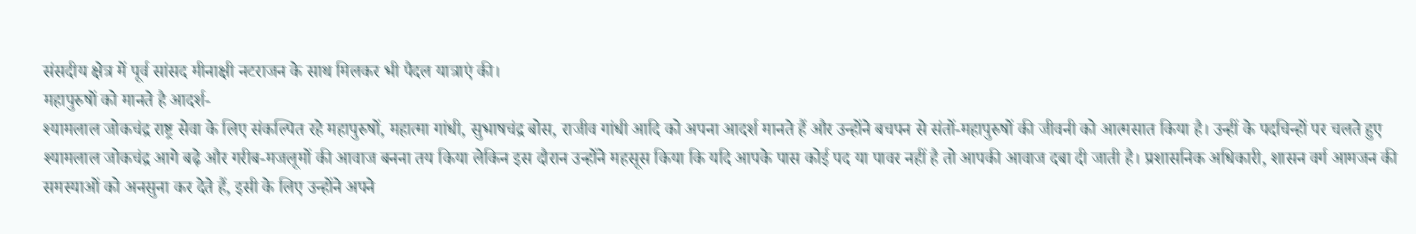संसदीय क्षेत्र में पूर्व सांसद मीनाक्षी नटराजन के साथ मिलकर भी पैदल यात्राएं की।
महापुरुषों को मानते है आदर्श-
श्यामलाल जोकचंद्र राष्ट्र सेवा के लिए संकल्पित रहे महापुरुषों, महात्मा गांधी, सुभाषचंद्र बोस, राजीव गांधी आदि को अपना आदर्श मानते हैं और उन्होंने बचपन से संतों-महापुरुषों की जीवनी को आत्मसात किया है। उन्हीं के पदचिन्हों पर चलते हुए श्यामलाल जोकचंद्र आगे बढ़े और गरीब-मजलूमों की आवाज बनना तय किया लेकिन इस दौरान उन्होंने महसूस किया कि यदि आपके पास कोई पद या पावर नहीं है तो आपकी आवाज दबा दी जाती है। प्रशासनिक अधिकारी, शासन वर्ग आमजन की समस्याओं को अनसुना कर देते हैं, इसी के लिए उन्होंने अपने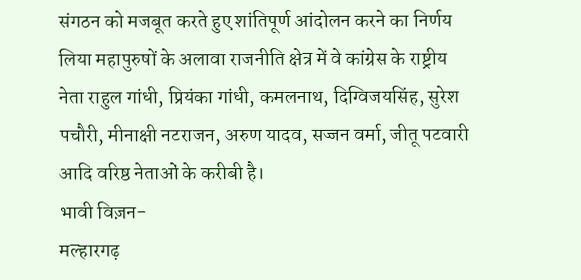संगठन को मजबूत करते हुए शांतिपूर्ण आंदोलन करने का निर्णय लिया महापुरुषों के अलावा राजनीति क्षेत्र में वे कांग्रेस के राष्ट्रीय नेता राहुल गांधी, प्रियंका गांधी, कमलनाथ, दिग्विजयसिंह, सुरेश पचौरी, मीनाक्षी नटराजन, अरुण यादव, सज्जन वर्मा, जीतू पटवारी आदि वरिष्ठ नेताओं के करीबी है।
भावी विज़न-
मल्हारगढ़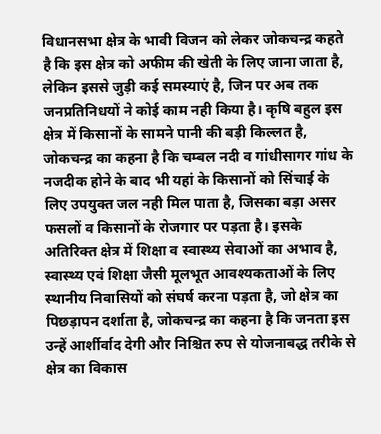विधानसभा क्षेत्र के भावी विजन को लेकर जोकचन्द्र कहते है कि इस क्षेत्र को अफीम की खेती के लिए जाना जाता है, लेकिन इससे जुड़ी कई समस्याएं है, जिन पर अब तक जनप्रतिनिधयों ने कोई काम नही किया है। कृषि बहुल इस क्षेत्र में किसानों के सामने पानी की बड़ी किल्लत है, जोकचन्द्र का कहना है कि चम्बल नदी व गांधीसागर गांध के नजदीक होने के बाद भी यहां के किसानों को सिंचाई के लिए उपयुक्त जल नही मिल पाता है, जिसका बड़ा असर फसलों व किसानों के रोजगार पर पड़ता है। इसके अतिरिक्त क्षेत्र में शिक्षा व स्वास्थ्य सेवाओं का अभाव है, स्वास्थ्य एवं शिक्षा जैसी मूलभूत आवश्यकताओं के लिए स्थानीय निवासियों को संघर्ष करना पड़ता है, जो क्षेत्र का पिछड़ापन दर्शाता है, जोकचन्द्र का कहना है कि जनता इस उन्हें आर्शीर्वाद देगी और निश्चित रुप से योजनाबद्ध तरीके से क्षेत्र का विकास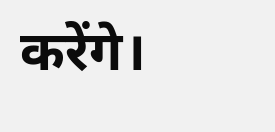करेंगे।